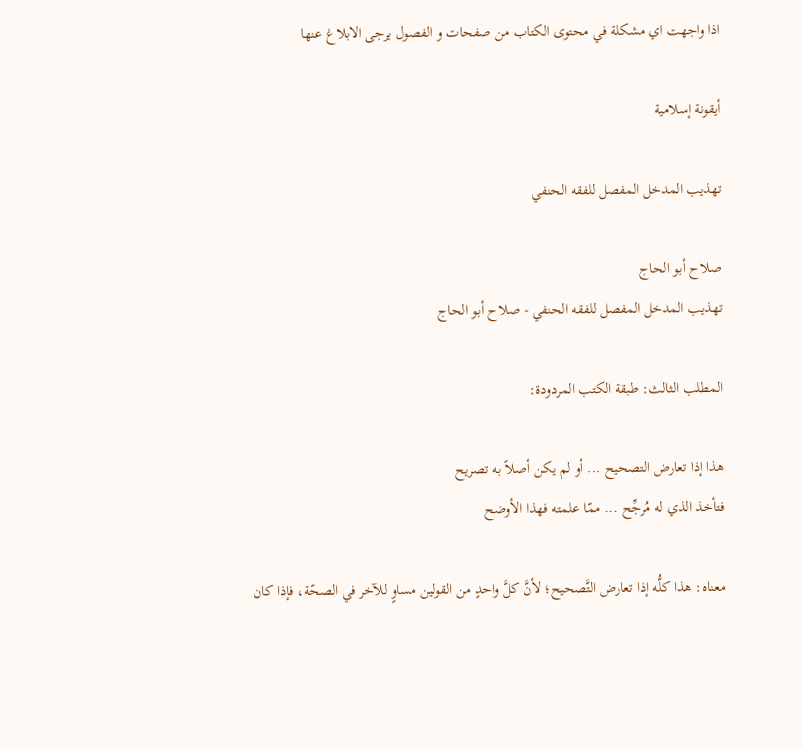اذا واجهت اي مشكلة في محتوى الكتاب من صفحات و الفصول يرجى الابلاغ عنها

أيقونة إسلامية

تهذيب المدخل المفصل للفقه الحنفي

صلاح أبو الحاج
تهذيب المدخل المفصل للفقه الحنفي - صلاح أبو الحاج

المطلب الثالث: طبقة الكتب المردودة:

هذا إذا تعارض التصحيح ... أو لم يكن أصلاً به تصريح
فتأخذ الذي له مُرجِّح ... ممّا علمته فهذا الأوضح

معناه: هذا كلُّه إذا تعارض التَّصحيح؛ لأنَّ كلَّ واحدٍ من القولين مساوٍ للآخر في الصحّة، فإذا كان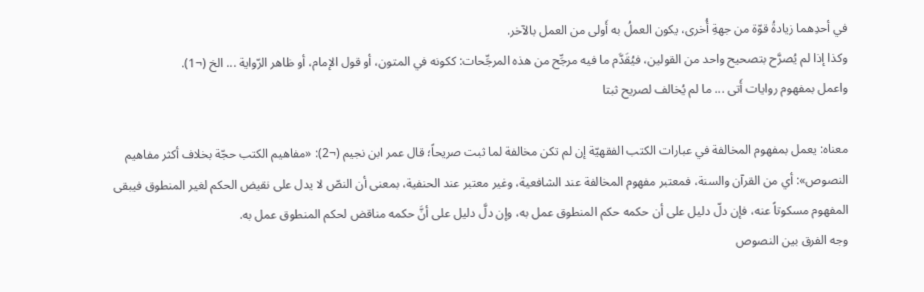في أحدِهما زيادةُ قوّة من جهةِ أُخرى، يكون العملُ به أَولى من العمل بالآخر.
وكذا إذا لم يُصرَّح بتصحيح واحد من القولين، فيُقَدَّم ما فيه مرجِّح من هذه المرجِّحات: ككونه في المتون، أو قول الإمام، أو ظاهر الرّواية ... الخ (¬1).
واعمل بمفهوم روايات أَتى ... ما لم يُخالف لصريح ثبتا

معناه: يعمل بمفهوم المخالفة في عبارات الكتب الفقهيّة إن لم تكن مخالفة لما ثبت صريحاً؛ قال عمر ابن نجيم (¬2): «مفاهيم الكتب حجّة بخلاف أكثر مفاهيم النصوص»: أي من القرآن والسنة، فمعتبر مفهوم المخالفة عند الشافعية، وغير معتبر عند الحنفية، بمعنى أن النصّ لا يدل على نقيض الحكم لغير المنطوق فيبقى المفهوم مسكوتاً عنه، فإن دلّ دليل على أن حكمه حكم المنطوق عمل به، وإن دلَّ دليل على أنَّ حكمه مناقض لحكم المنطوق عمل به.
وجه الفرق بين النصوص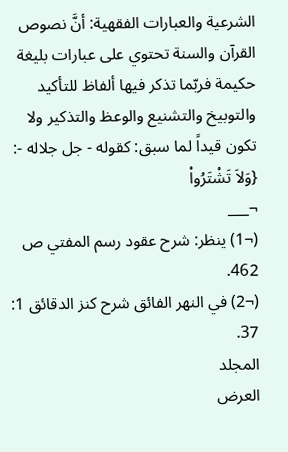الشرعية والعبارات الفقهية: أنَّ نصوص القرآن والسنة تحتوي على عبارات بليغة حكيمة فربّما تذكر فيها ألفاظ للتأكيد والتوبيخ والتشنيع والوعظ والتذكير ولا تكون قيداً لما سبق: كقوله - جل جلاله -: {وَلاَ تَشْتَرُواْ
¬___
(¬1) ينظر: شرح عقود رسم المفتي ص 462.
(¬2) في النهر الفائق شرح كنز الدقائق 1: 37.
المجلد
العرض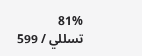81%
تسللي / 599